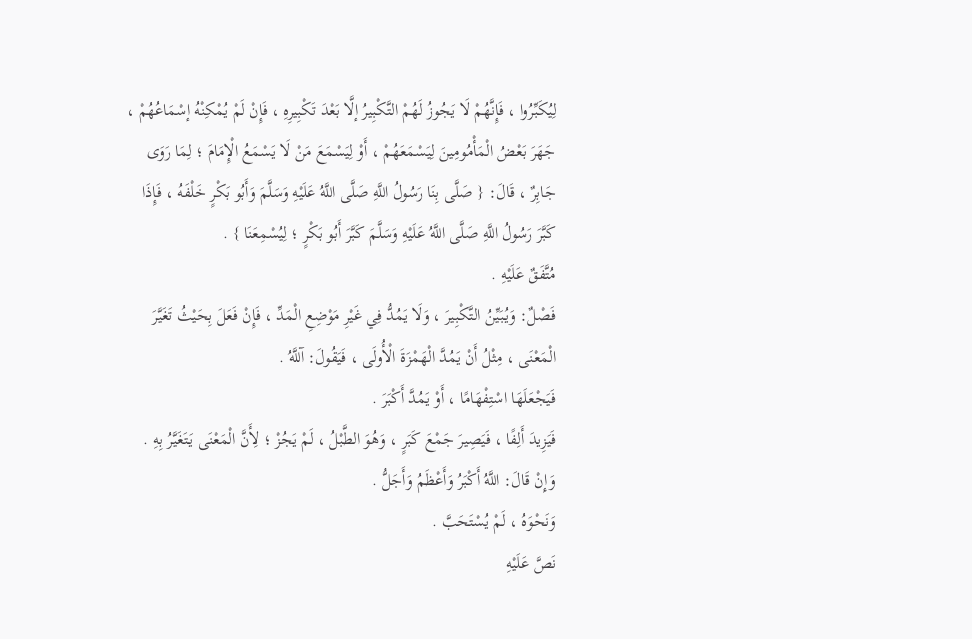لِيُكَبِّرُوا ، فَإِنَّهُمْ لَا يَجُوزُ لَهُمْ التَّكْبِيرُ إلَّا بَعْدَ تَكْبِيرِهِ ، فَإِنْ لَمْ يُمْكِنْهُ إسْمَاعُهُمْ ، جَهَرَ بَعْضُ الْمَأْمُومِينَ لِيَسْمَعَهُمْ ، أَوْ لِيَسْمَعَ مَنْ لَا يَسْمَعُ الْإِمَامَ ؛ لِمَا رَوَى جَابِرٌ ، قَالَ: { صَلَّى بِنَا رَسُولُ اللَّهِ صَلَّى اللَّهُ عَلَيْهِ وَسَلَّمَ وَأَبُو بَكْرٍ خَلْفَهُ ، فَإِذَا كَبَّرَ رَسُولُ اللَّهِ صَلَّى اللَّهُ عَلَيْهِ وَسَلَّمَ كَبَّرَ أَبُو بَكْرٍ ؛ لِيُسْمِعَنَا } .
مُتَّفَقٌ عَلَيْهِ .
فَصْلٌ: وَيُبَيِّنُ التَّكْبِيرَ ، وَلَا يَمُدُّ فِي غَيْرِ مَوْضِعِ الْمَدِّ ، فَإِنْ فَعَلَ بِحَيْثُ تَغَيَّرَ الْمَعْنَى ، مِثْلُ أَنْ يَمُدَّ الْهَمْزَةَ الْأُولَى ، فَيَقُولَ: آللَّهُ .
فَيَجْعَلَهَا اسْتِفْهَامًا ، أَوْ يَمُدَّ أَكْبَرَ .
فَيَزِيدَ أَلِفًا ، فَيَصِيرَ جَمْعَ كَبَرٍ ، وَهُوَ الطَّبْلُ ، لَمْ يَجُزْ ؛ لِأَنَّ الْمَعْنَى يَتَغَيَّرُ بِهِ .
وَإِنْ قَالَ: اللَّهُ أَكْبَرُ وَأَعْظَمُ وَأَجَلُّ .
وَنَحْوَهُ ، لَمْ يُسْتَحَبَّ .
نَصَّ عَلَيْهِ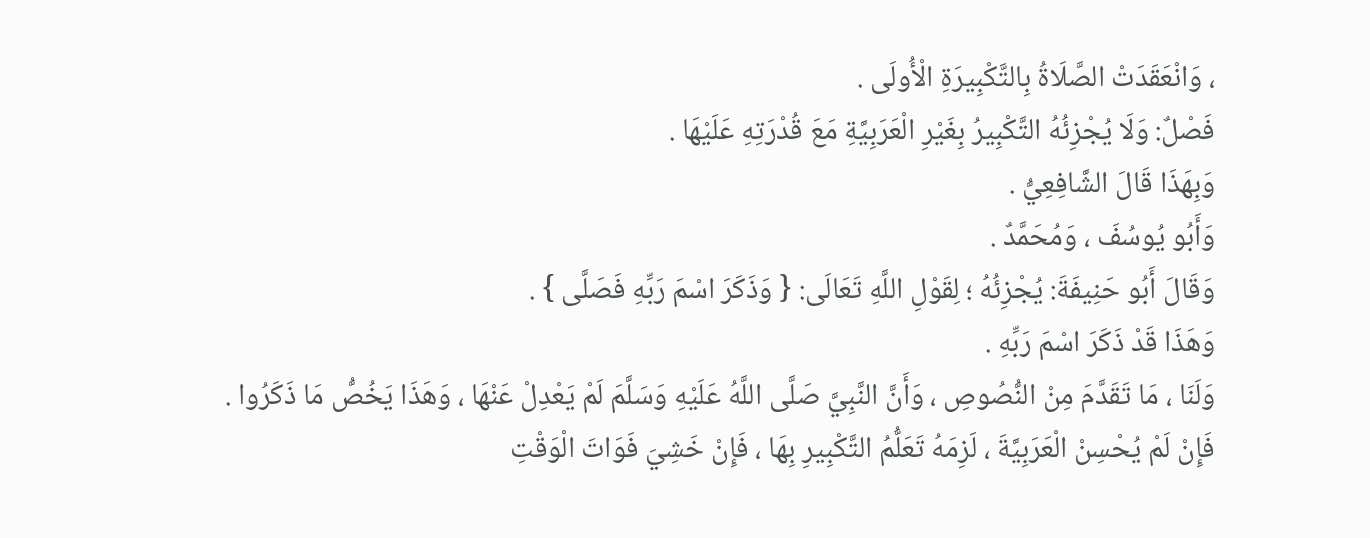، وَانْعَقَدَتْ الصَّلَاةُ بِالتَّكْبِيرَةِ الْأُولَى .
فَصْلٌ: وَلَا يُجْزِئُهُ التَّكْبِيرُ بِغَيْرِ الْعَرَبِيَّةِ مَعَ قُدْرَتِهِ عَلَيْهَا .
وَبِهَذَا قَالَ الشَّافِعِيُّ .
وَأَبُو يُوسُفَ ، وَمُحَمَّدٌ .
وَقَالَ أَبُو حَنِيفَةَ: يُجْزِئُهُ ؛ لِقَوْلِ اللَّهِ تَعَالَى: { وَذَكَرَ اسْمَ رَبِّهِ فَصَلَّى } .
وَهَذَا قَدْ ذَكَرَ اسْمَ رَبِّهِ .
وَلَنَا ، مَا تَقَدَّمَ مِنْ النُّصُوصِ ، وَأَنَّ النَّبِيَّ صَلَّى اللَّهُ عَلَيْهِ وَسَلَّمَ لَمْ يَعْدِلْ عَنْهَا ، وَهَذَا يَخُصُّ مَا ذَكَرُوا .
فَإِنْ لَمْ يُحْسِنْ الْعَرَبِيَّةَ ، لَزِمَهُ تَعَلُّمُ التَّكْبِيرِ بِهَا ، فَإِنْ خَشِيَ فَوَاتَ الْوَقْتِ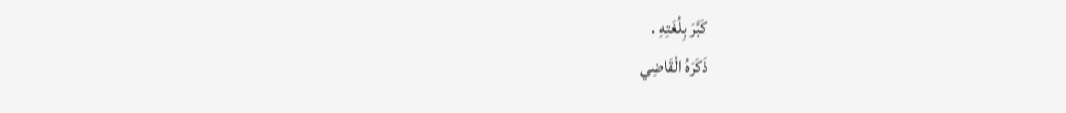كَبَّرَ بِلُغَتِهِ .
ذَكَرَهُ الْقَاضِي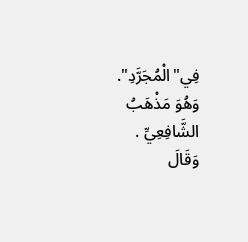فِي"الْمُجَرَّدِ".
وَهُوَ مَذْهَبُ الشَّافِعِيِّ .
وَقَالَ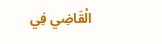الْقَاضِي فِي